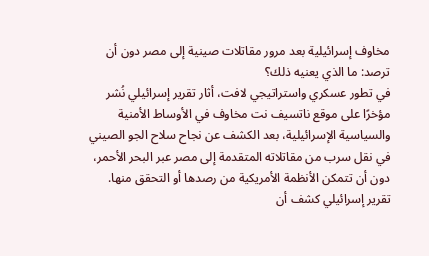مخاوف إسرائيلية بعد مرور مقاتلات صينية إلى مصر دون أن ترصد: ما الذي يعنيه ذلك؟
في تطور عسكري واستراتيجي لافت، أثار تقرير إسرائيلي نُشر مؤخرًا على موقع ناتسيف نت مخاوف في الأوساط الأمنية والسياسية الإسرائيلية، بعد الكشف عن نجاح سلاح الجو الصيني في نقل سرب من مقاتلاته المتقدمة إلى مصر عبر البحر الأحمر، دون أن تتمكن الأنظمة الأمريكية من رصدها أو التحقق منها.
تقرير إسرائيلي كشف أن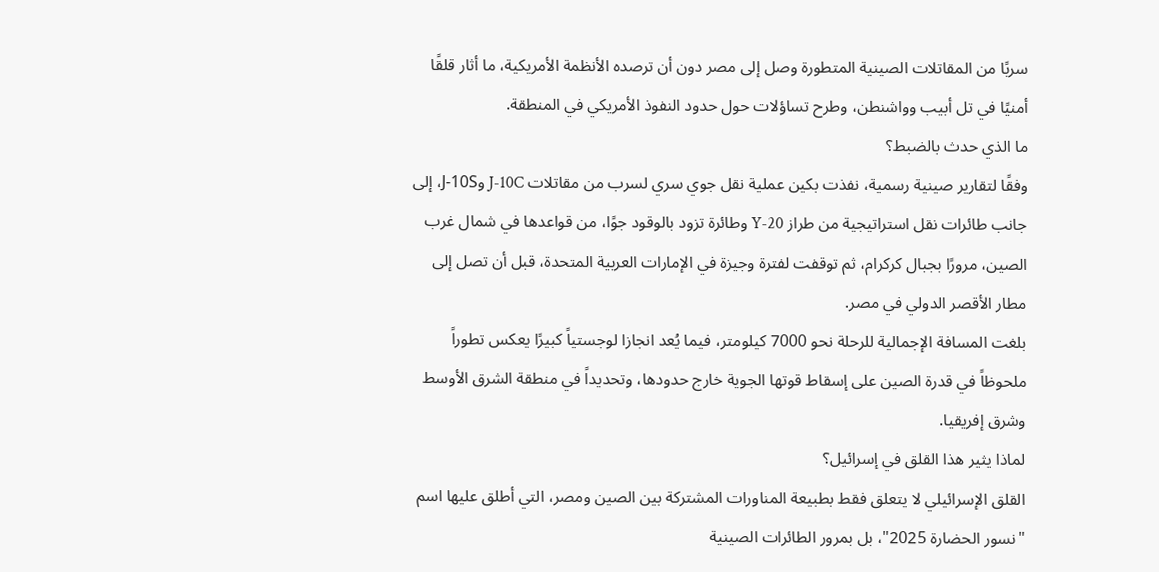سربًا من المقاتلات الصينية المتطورة وصل إلى مصر دون أن ترصده الأنظمة الأمريكية، ما أثار قلقًا أمنيًا في تل أبيب وواشنطن، وطرح تساؤلات حول حدود النفوذ الأمريكي في المنطقة.
ما الذي حدث بالضبط؟
وفقًا لتقارير صينية رسمية، نفذت بكين عملية نقل جوي سري لسرب من مقاتلات J-10C وJ-10S، إلى جانب طائرات نقل استراتيجية من طراز Y-20 وطائرة تزود بالوقود جوًا، من قواعدها في شمال غرب الصين، مرورًا بجبال كركرام، ثم توقفت لفترة وجيزة في الإمارات العربية المتحدة، قبل أن تصل إلى مطار الأقصر الدولي في مصر.
بلغت المسافة الإجمالية للرحلة نحو 7000 كيلومتر، فيما يُعد انجازا لوجستياً كبيرًا يعكس تطوراً ملحوظاً في قدرة الصين على إسقاط قوتها الجوية خارج حدودها، وتحديداً في منطقة الشرق الأوسط وشرق إفريقيا.
لماذا يثير هذا القلق في إسرائيل؟
القلق الإسرائيلي لا يتعلق فقط بطبيعة المناورات المشتركة بين الصين ومصر، التي أطلق عليها اسم "نسور الحضارة 2025"، بل بمرور الطائرات الصينية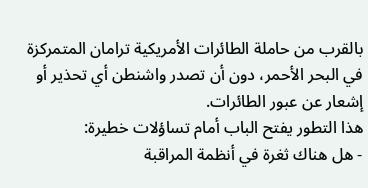بالقرب من حاملة الطائرات الأمريكية ترامان المتمركزة في البحر الأحمر، دون أن تصدر واشنطن أي تحذير أو إشعار عن عبور الطائرات.
هذا التطور يفتح الباب أمام تساؤلات خطيرة:
- هل هناك ثغرة في أنظمة المراقبة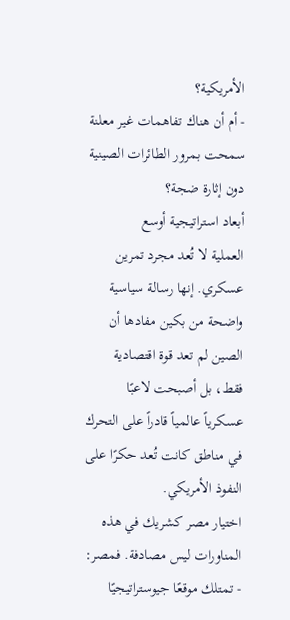الأمريكية؟
- أم أن هناك تفاهمات غير معلنة سمحت بمرور الطائرات الصينية دون إثارة ضجة؟
أبعاد استراتيجية أوسع
العملية لا تُعد مجرد تمرين عسكري. إنها رسالة سياسية واضحة من بكين مفادها أن الصين لم تعد قوة اقتصادية فقط، بل أصبحت لاعبًا عسكرياً عالمياً قادراً على التحرك في مناطق كانت تُعد حكرًا على النفوذ الأمريكي.
اختيار مصر كشريك في هذه المناورات ليس مصادفة. فمصر:
- تمتلك موقعًا جيوستراتيجيًا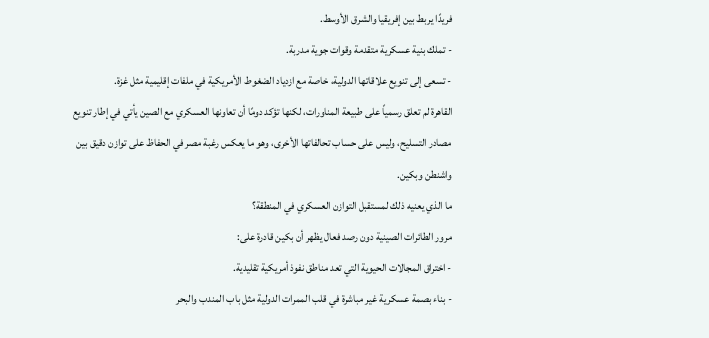فريدًا يربط بين إفريقيا والشرق الأوسط.
- تملك بنية عسكرية متقدمة وقوات جوية مدربة.
- تسعى إلى تنويع علاقاتها الدولية، خاصة مع ازدياد الضغوط الأمريكية في ملفات إقليمية مثل غزة.
القاهرة لم تعلق رسمياً على طبيعة المناورات، لكنها تؤكد دومًا أن تعاونها العسكري مع الصين يأتي في إطار تنويع مصادر التسليح، وليس على حساب تحالفاتها الأخرى، وهو ما يعكس رغبة مصر في الحفاظ على توازن دقيق بين واشنطن وبكين.
ما الذي يعنيه ذلك لمستقبل التوازن العسكري في المنطقة؟
مرور الطائرات الصينية دون رصد فعال يظهر أن بكين قادرة على:
- اختراق المجالات الحيوية التي تعد مناطق نفوذ أمريكية تقليدية.
- بناء بصمة عسكرية غير مباشرة في قلب الممرات الدولية مثل باب المندب والبحر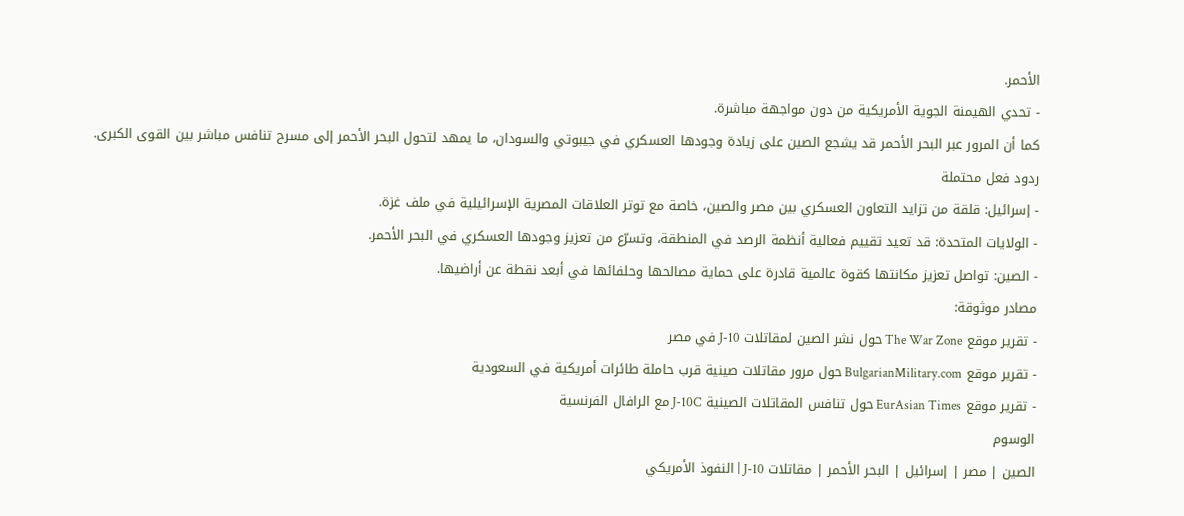الأحمر.
- تحدي الهيمنة الجوية الأمريكية من دون مواجهة مباشرة.
كما أن المرور عبر البحر الأحمر قد يشجع الصين على زيادة وجودها العسكري في جيبوتي والسودان، ما يمهد لتحول البحر الأحمر إلى مسرح تنافس مباشر بين القوى الكبرى.
ردود فعل محتملة
- إسرائيل: قلقة من تزايد التعاون العسكري بين مصر والصين، خاصة مع توتر العلاقات المصرية الإسرائيلية في ملف غزة.
- الولايات المتحدة: قد تعيد تقييم فعالية أنظمة الرصد في المنطقة، وتسرّع من تعزيز وجودها العسكري في البحر الأحمر.
- الصين: تواصل تعزيز مكانتها كقوة عالمية قادرة على حماية مصالحها وحلفائها في أبعد نقطة عن أراضيها.
مصادر موثوقة:
- تقرير موقع The War Zone حول نشر الصين لمقاتلات J-10 في مصر
- تقرير موقع BulgarianMilitary.com حول مرور مقاتلات صينية قرب حاملة طائرات أمريكية في السعودية
- تقرير موقع EurAsian Times حول تنافس المقاتلات الصينية J-10C مع الرافال الفرنسية
الوسوم
الصين | مصر | إسرائيل | البحر الأحمر | مقاتلات J-10 | النفوذ الأمريكي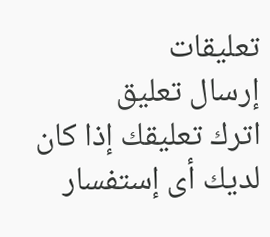تعليقات
إرسال تعليق
اترك تعليقك إذا كان لديك أى إستفسار